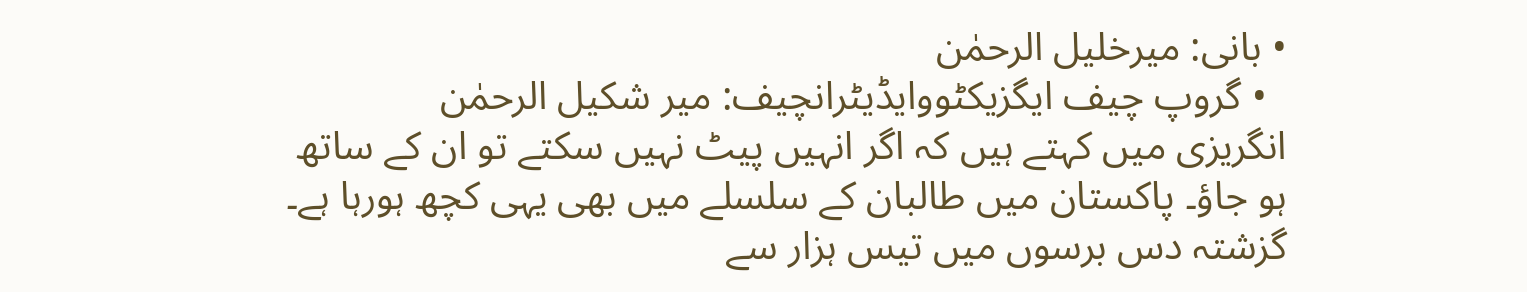• بانی: میرخلیل الرحمٰن
  • گروپ چیف ایگزیکٹووایڈیٹرانچیف: میر شکیل الرحمٰن
انگریزی میں کہتے ہیں کہ اگر انہیں پیٹ نہیں سکتے تو ان کے ساتھ ہو جاؤ۔ پاکستان میں طالبان کے سلسلے میں بھی یہی کچھ ہورہا ہے۔ گزشتہ دس برسوں میں تیس ہزار سے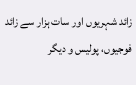زائد شہریوں اور سات ہزار سے زائد فوجیوں، پولیس و دیگر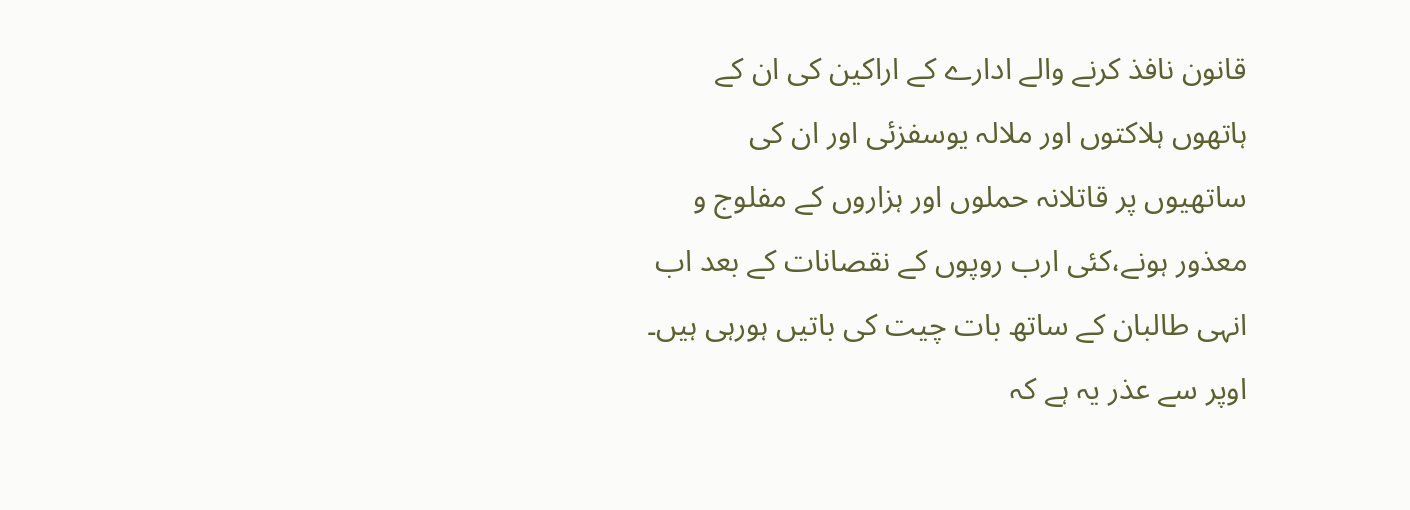قانون نافذ کرنے والے ادارے کے اراکین کی ان کے ہاتھوں ہلاکتوں اور ملالہ یوسفزئی اور ان کی ساتھیوں پر قاتلانہ حملوں اور ہزاروں کے مفلوج و معذور ہونے،کئی ارب روپوں کے نقصانات کے بعد اب انہی طالبان کے ساتھ بات چیت کی باتیں ہورہی ہیں۔ اوپر سے عذر یہ ہے کہ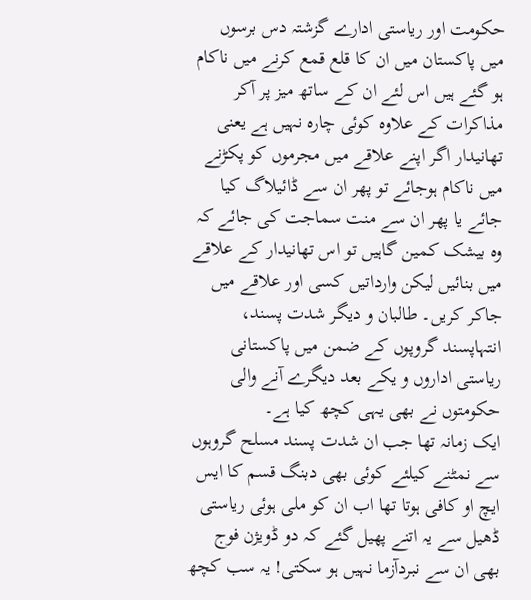حکومت اور ریاستی ادارے گزشتہ دس برسوں میں پاکستان میں ان کا قلع قمع کرنے میں ناکام ہو گئے ہیں اس لئے ان کے ساتھ میز پر آکر مذاکرات کے علاوہ کوئی چارہ نہیں ہے یعنی تھانیدار اگر اپنے علاقے میں مجرموں کو پکڑنے میں ناکام ہوجائے تو پھر ان سے ڈائیلاگ کیا جائے یا پھر ان سے منت سماجت کی جائے کہ وہ بیشک کمین گاہیں تو اس تھانیدار کے علاقے میں بنائیں لیکن وارداتیں کسی اور علاقے میں جاکر کریں۔ طالبان و دیگر شدت پسند، انتہاپسند گروپوں کے ضمن میں پاکستانی ریاستی اداروں و یکے بعد دیگرے آنے والی حکومتوں نے بھی یہی کچھ کیا ہے۔
ایک زمانہ تھا جب ان شدت پسند مسلح گروہوں سے نمٹنے کیلئے کوئی بھی دبنگ قسم کا ایس ایچ او کافی ہوتا تھا اب ان کو ملی ہوئی ریاستی ڈھیل سے یہ اتنے پھیل گئے کہ دو ڈویژن فوج بھی ان سے نبردآزما نہیں ہو سکتی! یہ سب کچھ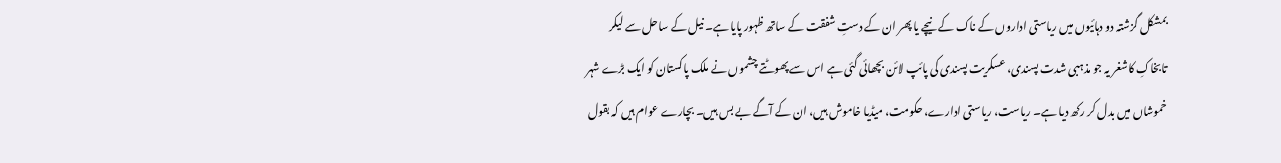بمشکل گزشتہ دو دہائیوں میں ریاستی اداروں کے ناک کے نیچے یا پھر ان کے دستِ شفقت کے ساتھ ظہور پایا ہے۔ نیل کے ساحل سے لیکر تابخاکِ کاشغر یہ جو مذہبی شدت پسندی، عسکریت پسندی کی پائپ لائن بچھائی گئی ہے اس سے پھوٹتے چشموں نے ملک پاکستان کو ایک بڑے شہر خموشاں میں بدل کر رکھ دیا ہے۔ ریاست، ریاستی ادارے، حکومت، میڈیا خاموش ہیں، ان کے آگے بے بس ہیں۔ بچارے عوام ہیں کہ بقول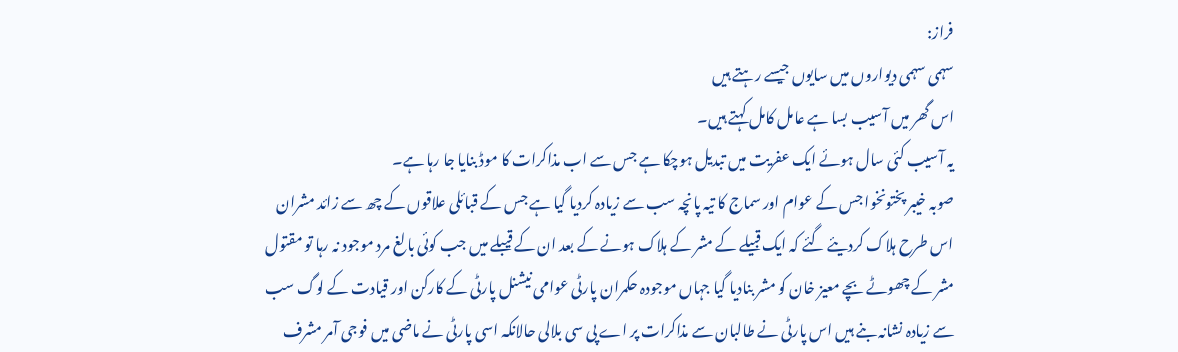فراز:
سہمی سہمی دیواروں میں سایوں جیسے رہتے ہیں
اس گھر میں آسیب بسا ہے عامل کامل کہتے ہیں۔
یہ آسیب کئی سال ہوئے ایک عفریت میں تبدیل ہوچکا ہے جس سے اب مذاکرات کا موڈ بنایا جا رہا ہے۔
صوبہ خیبر پختونخوا جس کے عوام اور سماج کا تیہ پانچہ سب سے زیادہ کردیا گیا ہے جس کے قبائلی علاقوں کے چھ سے زائد مشران اس طرح ہلاک کردیئے گئے کہ ایک قبیلے کے مشر کے ہلاک ہونے کے بعد ان کے قیبلے میں جب کوئی بالغ مرد موجود نہ رہا تو مقتول مشر کے چھوٹے بچے معیز خان کو مشر بنادیا گیا جہاں موجودہ حکمران پارٹی عوامی نیشنل پارٹی کے کارکن اور قیادت کے لوگ سب سے زیادہ نشانہ بنے ہیں اس پارٹی نے طالبان سے مذاکرات پر اے پی سی بلالی حالانکہ اسی پارٹی نے ماضی میں فوجی آمر مشرف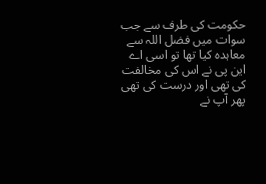حکومت کی طرف سے جب سوات میں فضل اللہ سے معاہدہ کیا تھا تو اسی اے این پی نے اس کی مخالفت کی تھی اور درست کی تھی پھر آپ نے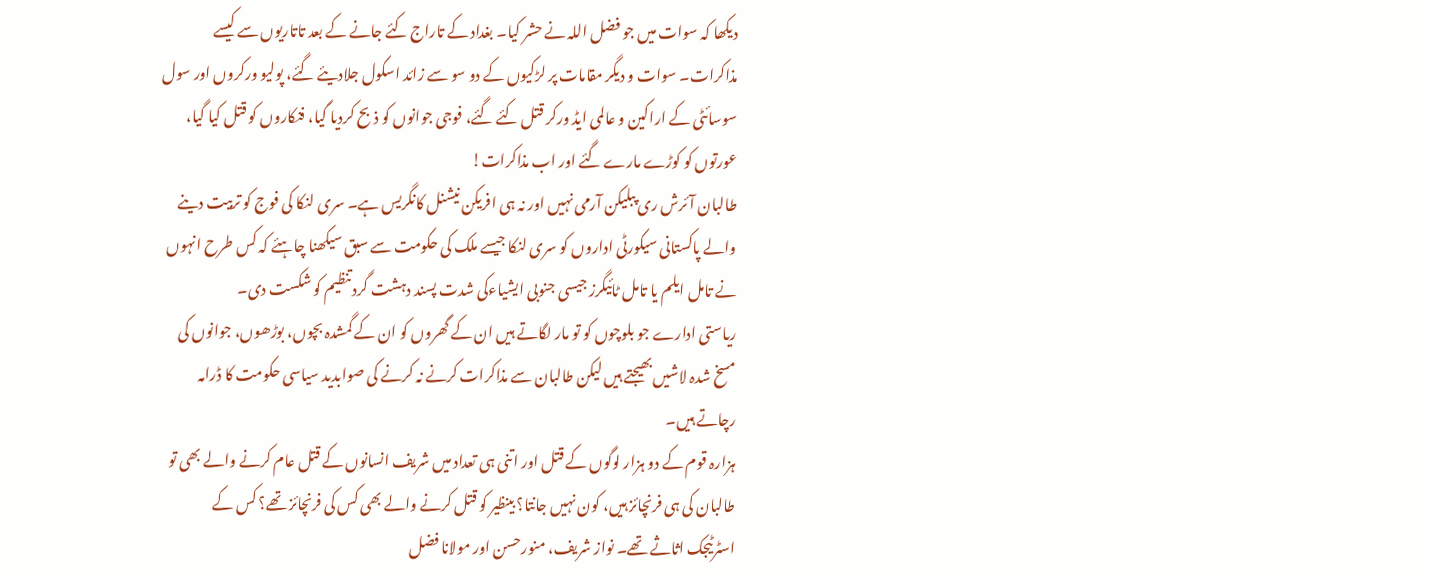دیکھا کہ سوات میں جو فضل اللہ نے حشر کیا۔ بغداد کے تاراج کئے جانے کے بعد تاتاریوں سے کیسے مذاکرات۔ سوات و دیگر مقامات پر لڑکیوں کے دو سو سے زائد اسکول جلادیئے گئے، پولیو ورکروں اور سول سوسائٹی کے اراکین و عالمی ایڈ ورکر قتل کئے گئے، فوجی جوانوں کو ذبح کردیا گیا، فنکاروں کو قتل کیا گیا، عورتوں کو کوڑے مارے گئے اور اب مذاکرات!
طالبان آئرش ری پبلیکن آرمی نہیں اور نہ ہی افریکن نیشنل کانگریس ہے۔ سری لنکا کی فوج کو تربیت دینے والے پاکستانی سیکورٹی اداروں کو سری لنکا جیسے ملک کی حکومت سے سبق سیکھنا چاہئے کہ کس طرح انہوں نے تامل ایلم یا تامل ٹائیگرز جیسی جنوبی ایشیاءکی شدت پسند دہشت گرد تنظیم کو شکست دی۔
ریاستی ادارے جو بلوچوں کو تو مار لگاتے ہیں ان کے گھروں کو ان کے گمشدہ بچوں، بوڑھوں، جوانوں کی مسخ شدہ لاشیں بھیجتے ہیں لیکن طالبان سے مذاکرات کرنے نہ کرنے کی صوابدید سیاسی حکومت کا ڈرامہ رچاتے ہیں۔
ہزارہ قوم کے دو ہزار لوگوں کے قتل اور اتنی ہی تعداد میں شریف انسانوں کے قتل عام کرنے والے بھی تو طالبان کی ہی فرنچائز ہیں، کون نہیں جانتا؟ بینظیر کو قتل کرنے والے بھی کس کی فرنچائز تھے؟ کس کے اسٹرٹیجک اثاثے تھے۔ نواز شریف، منورحسن اور مولانا فضل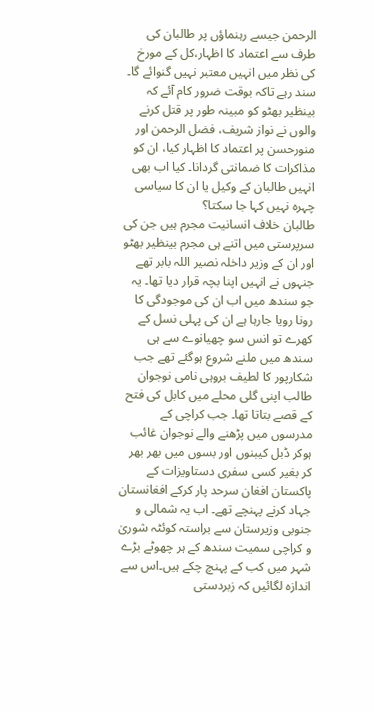الرحمن جیسے رہنماؤں پر طالبان کی طرف سے اعتماد کا اظہار،کل کے مورخ کی نظر میں انہیں معتبر نہیں گنوائے گا۔ سند رہے تاکہ بوقت ضرور کام آئے کہ بینظیر بھٹو کو مبینہ طور پر قتل کرنے والوں نے نواز شریف، فضل الرحمن اور منورحسن پر اعتماد کا اظہار کیا، ان کو مذاکرات کا ضمانتی گردانا۔ کیا اب بھی انہیں طالبان کے وکیل یا ان کا سیاسی چہرہ نہیں کہا جا سکتا؟
طالبان خلاف انسانیت مجرم ہیں جن کی سرپرستی میں اتنے ہی مجرم بینظیر بھٹو اور ان کے وزیر داخلہ نصیر اللہ بابر تھے جنہوں نے انہیں اپنا بچہ قرار دیا تھا۔ یہ جو سندھ میں اب ان کی موجودگی کا رونا رویا جارہا ہے ان کی پہلی نسل کے کھرے تو انس سو چھیانوے سے ہی سندھ میں ملنے شروع ہوگئے تھے جب شکارپور کا لطیف بروہی نامی نوجوان طالب اپنی گلی محلے میں کابل کی فتح کے قصے بتاتا تھا۔ جب کراچی کے مدرسوں میں پڑھنے والے نوجوان غائب ہوکر ڈبل کیبنوں اور بسوں میں بھر بھر کر بغیر کسی سفری دستاویزات کے پاکستان افغان سرحد پار کرکے افغانستان جہاد کرنے پہنچے تھے۔ اب یہ شمالی و جنوبی وزیرستان سے براستہ کوئٹہ شوریٰ و کراچی سمیت سندھ کے ہر چھوٹے بڑے شہر میں کب کے پہنچ چکے ہیں۔اس سے اندازہ لگائیں کہ زبردستی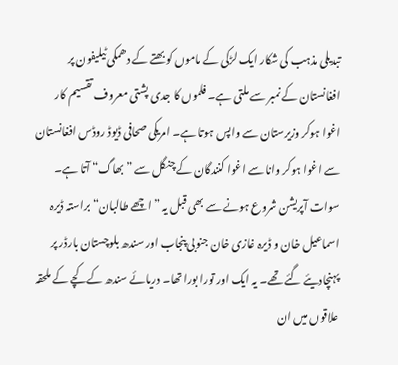تبدیلی مذہب کی شکار ایک لڑکی کے ماموں کو بھتے کے دھمکی ٹیلیفون پر افغانستان کے نمبر سے ملتی ہے۔ فلموں کا جدی پشتی معروف تقسیم کار اغوا ہوکر وزیرستان سے واپس ہوتا ہے۔ امریکی صحافی ڈیوڈ روڈس افغانستان سے اغوا ہوکر وانا سے اغوا کنندگان کے چنگل سے ”بھاگ“ آتا ہے۔ سوات آپریشن شروع ہونے سے بھی قبل یہ ”اچھے طالبان“ براستہ ڈیرہ اسماعیل خان و ڈیرہ غازی خان جنوبی پنجاب اور سندھ بلوچستان بارڈر پر پہنچادیئے گئے تھے۔ یہ ایک اور تورا بورا تھا۔ دریائے سندھ کے کچے کے ملحقہ علاقوں میں ان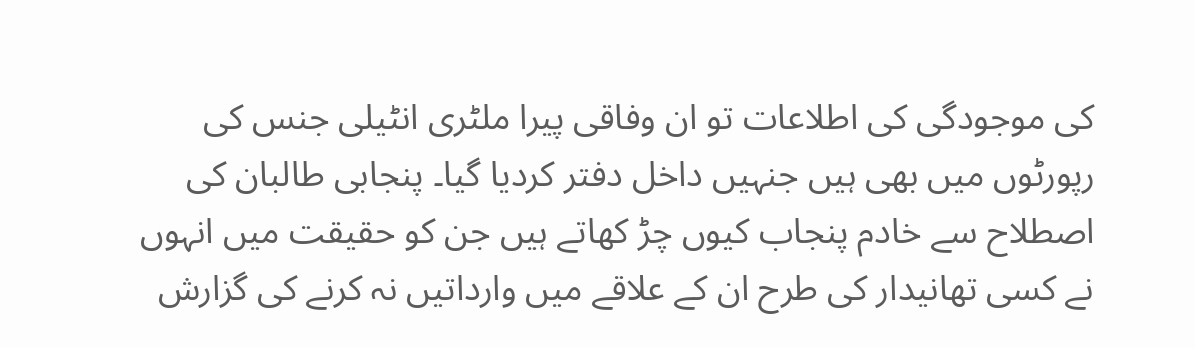کی موجودگی کی اطلاعات تو ان وفاقی پیرا ملٹری انٹیلی جنس کی رپورٹوں میں بھی ہیں جنہیں داخل دفتر کردیا گیا۔ پنجابی طالبان کی اصطلاح سے خادم پنجاب کیوں چڑ کھاتے ہیں جن کو حقیقت میں انہوں نے کسی تھانیدار کی طرح ان کے علاقے میں وارداتیں نہ کرنے کی گزارش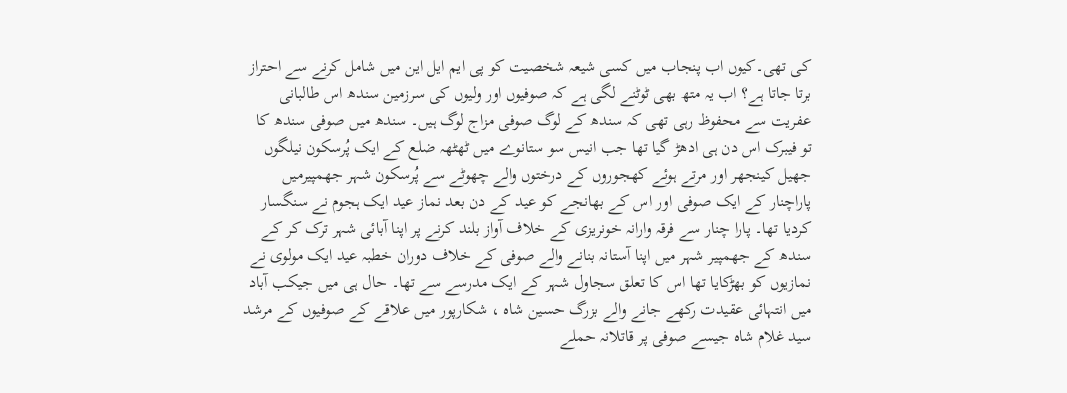کی تھی۔کیوں اب پنجاب میں کسی شیعہ شخصیت کو پی ایم ایل این میں شامل کرنے سے احتراز برتا جاتا ہے؟ اب یہ متھ بھی ٹوٹنے لگی ہے کہ صوفیوں اور ولیوں کی سرزمین سندھ اس طالبانی عفریت سے محفوظ رہی تھی کہ سندھ کے لوگ صوفی مزاج لوگ ہیں۔ سندھ میں صوفی سندھ کا تو فیبرک اس دن ہی ادھڑ گیا تھا جب انیس سو ستانوے میں ٹھٹھہ ضلع کے ایک پُرسکون نیلگوں جھیل کینجھر اور مرتے ہوئے کھجوروں کے درختوں والے چھوٹے سے پُرسکون شہر جھمپیرمیں پاراچنار کے ایک صوفی اور اس کے بھانجے کو عید کے دن بعد نماز عید ایک ہجوم نے سنگسار کردیا تھا۔ پارا چنار سے فرقہ وارانہ خونریزی کے خلاف آواز بلند کرنے پر اپنا آبائی شہر ترک کر کے سندھ کے جھمپیر شہر میں اپنا آستانہ بنانے والے صوفی کے خلاف دوران خطبہ عید ایک مولوی نے نمازیوں کو بھڑکایا تھا اس کا تعلق سجاول شہر کے ایک مدرسے سے تھا۔ حال ہی میں جیکب آباد میں انتہائی عقیدت رکھے جانے والے بزرگ حسین شاہ ، شکارپور میں علاقے کے صوفیوں کے مرشد سید غلام شاہ جیسے صوفی پر قاتلانہ حملے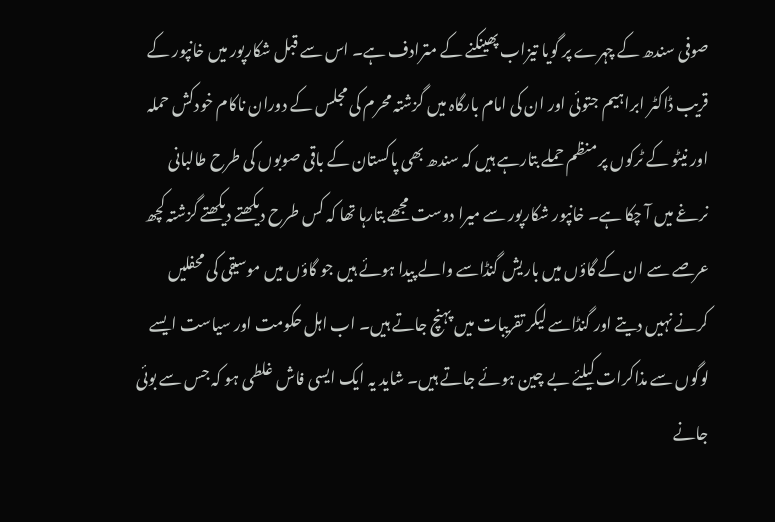صوفی سندھ کے چہرے پر گویا تیزاب پھینکنے کے مترادف ہے۔ اس سے قبل شکارپور میں خانپور کے قریب ڈاکٹر ابراہیم جتوئی اور ان کی امام بارگاہ میں گزشتہ محرم کی مجلس کے دوران ناکام خودکش حملہ اور نیٹو کے ٹرکوں پر منظم حملے بتارہے ہیں کہ سندھ بھی پاکستان کے باقی صوبوں کی طرح طالبانی نرغے میں آ چکا ہے۔ خانپور شکارپور سے میرا دوست مجھے بتارہا تھا کہ کس طرح دیکھتے دیکھتے گزشتہ کچھ عرصے سے ان کے گاؤں میں باریش گنڈاسے والے پیدا ہوئے ہیں جو گاؤں میں موسیقی کی محفلیں کرنے نہیں دیتے اور گنڈاسے لیکر تقریبات میں پہنچ جاتے ہیں۔ اب اہل حکومت اور سیاست ایسے لوگوں سے مذاکرات کیلئے بے چین ہوئے جاتے ہیں۔ شاید یہ ایک ایسی فاش غلطی ہو کہ جس سے بوئی جانے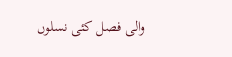والی فصل کئی نسلوں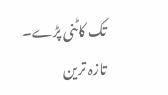تک کاٹنی پڑے۔
تازہ ترین